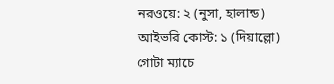নরওয়ে: ২ (নুসা, হালান্ড)
আইভরি কোস্ট: ১ (দিয়াল্লো)
গোটা ম্যাচে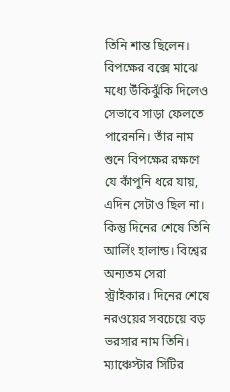তিনি শান্ত ছিলেন। বিপক্ষের বক্সে মাঝে মধ্যে উঁকিঝুঁকি দিলেও সেভাবে সাড়া ফেলতে পারেননি। তাঁর নাম শুনে বিপক্ষের রক্ষণে যে কাঁপুনি ধরে যায়, এদিন সেটাও ছিল না। কিন্তু দিনের শেষে তিনি আর্লিং হালান্ড। বিশ্বের অন্যতম সেরা স্ট্রাইকার। দিনের শেষে নরওয়ের সবচেয়ে বড় ভরসার নাম তিনি। ম্যাঞ্চেস্টার সিটির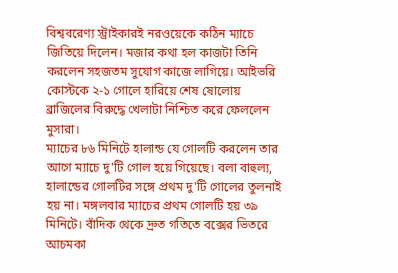বিশ্ববরেণ্য স্ট্রাইকারই নরওয়েকে কঠিন ম্যাচে জিতিয়ে দিলেন। মজার কথা হল কাজটা তিনি করলেন সহজতম সুযোগ কাজে লাগিয়ে। আইভরি কোস্টকে ২-১ গোলে হারিয়ে শেষ ষোলোয় ব্রাজিলের বিরুদ্ধে খেলাটা নিশ্চিত করে ফেললেন মুসারা।
ম্যাচের ৮৬ মিনিটে হালান্ড যে গোলটি করলেন তার আগে ম্যাচে দু'টি গোল হয়ে গিয়েছে। বলা বাহুল্য, হালান্ডের গোলটির সঙ্গে প্রথম দু'টি গোলের তুলনাই হয় না। মঙ্গলবার ম্যাচের প্রথম গোলটি হয় ৩৯ মিনিটে। বাঁদিক থেকে দ্রুত গতিতে বক্সের ভিতরে আচমকা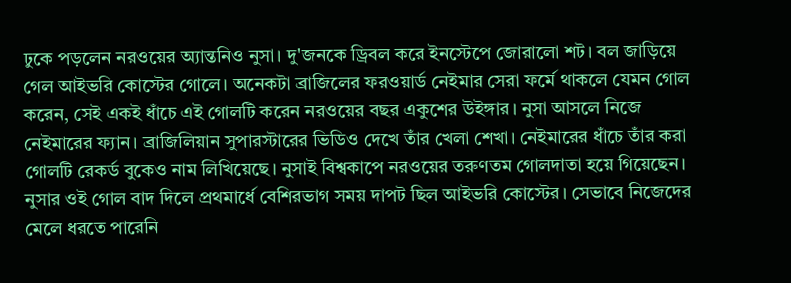ঢুকে পড়লেন নরওয়ের অ্যান্তনিও নুসা। দু'জনকে ড্রিবল করে ইনস্টেপে জোরালো শট। বল জাড়িয়ে গেল আইভরি কোস্টের গোলে। অনেকটা ব্রাজিলের ফরওয়ার্ড নেইমার সেরা ফর্মে থাকলে যেমন গোল করেন, সেই একই ধাঁচে এই গোলটি করেন নরওয়ের বছর একুশের উইঙ্গার। নুসা আসলে নিজে নেইমারের ফ্যান। ব্রাজিলিয়ান সুপারস্টারের ভিডিও দেখে তাঁর খেলা শেখা। নেইমারের ধাঁচে তাঁর করা গোলটি রেকর্ড বুকেও নাম লিখিয়েছে। নুসাই বিশ্বকাপে নরওয়ের তরুণতম গোলদাতা হয়ে গিয়েছেন।
নুসার ওই গোল বাদ দিলে প্রথমার্ধে বেশিরভাগ সময় দাপট ছিল আইভরি কোস্টের। সেভাবে নিজেদের মেলে ধরতে পারেনি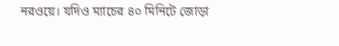নরওয়ে। যদিও ম্যাচের ৪০ মিনিটে জোড়া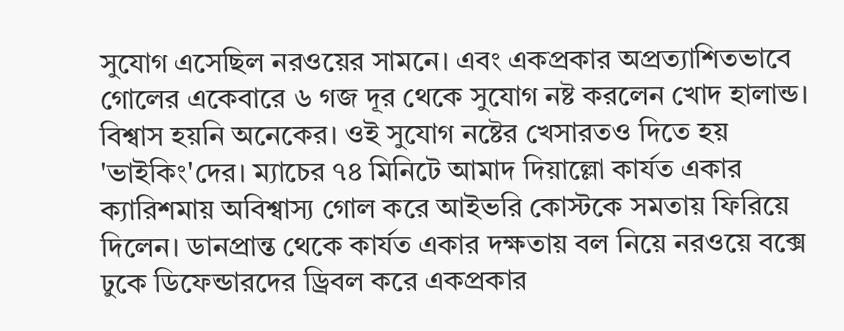সুযোগ এসেছিল নরওয়ের সামনে। এবং একপ্রকার অপ্রত্যাশিতভাবে গোলের একেবারে ৬ গজ দূর থেকে সুযোগ নষ্ট করলেন খোদ হালান্ড। বিশ্বাস হয়নি অনেকের। ওই সুযোগ নষ্টের খেসারতও দিতে হয় 'ভাইকিং'দের। ম্যাচের ৭৪ মিনিটে আমাদ দিয়াল্লো কার্যত একার ক্যারিশমায় অবিশ্বাস্য গোল করে আইভরি কোস্টকে সমতায় ফিরিয়ে দিলেন। ডানপ্রান্ত থেকে কার্যত একার দক্ষতায় বল নিয়ে নরওয়ে বক্সে ঢুকে ডিফেন্ডারদের ড্রিবল করে একপ্রকার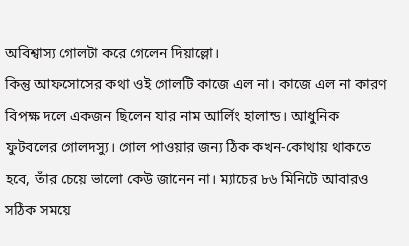অবিশ্বাস্য গোলটা করে গেলেন দিয়াল্লো।
কিন্তু আফসোসের কথা ওই গোলটি কাজে এল না। কাজে এল না কারণ বিপক্ষ দলে একজন ছিলেন যার নাম আর্লিং হালান্ড। আধুনিক ফুটবলের গোলদস্যু। গোল পাওয়ার জন্য ঠিক কখন-কোথায় থাকতে হবে, তাঁর চেয়ে ভালো কেউ জানেন না। ম্যাচের ৮৬ মিনিটে আবারও সঠিক সময়ে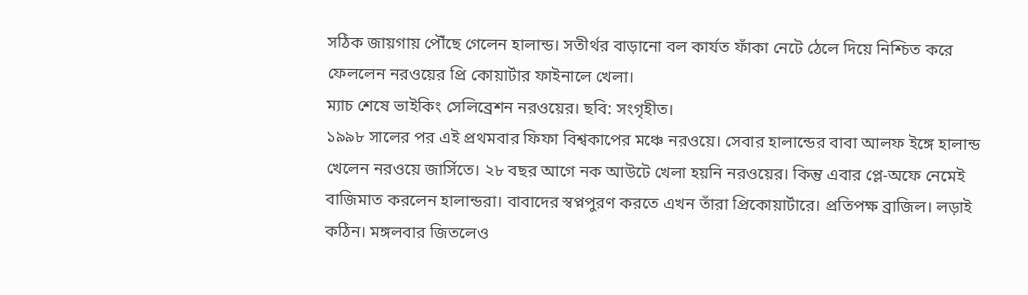সঠিক জায়গায় পৌঁছে গেলেন হালান্ড। সতীর্থর বাড়ানো বল কার্যত ফাঁকা নেটে ঠেলে দিয়ে নিশ্চিত করে ফেললেন নরওয়ের প্রি কোয়ার্টার ফাইনালে খেলা।
ম্যাচ শেষে ভাইকিং সেলিব্রেশন নরওয়ের। ছবি: সংগৃহীত।
১৯৯৮ সালের পর এই প্রথমবার ফিফা বিশ্বকাপের মঞ্চে নরওয়ে। সেবার হালান্ডের বাবা আলফ ইঙ্গে হালান্ড খেলেন নরওয়ে জার্সিতে। ২৮ বছর আগে নক আউটে খেলা হয়নি নরওয়ের। কিন্তু এবার প্লে-অফে নেমেই বাজিমাত করলেন হালান্ডরা। বাবাদের স্বপ্নপুরণ করতে এখন তাঁরা প্রিকোয়ার্টারে। প্রতিপক্ষ ব্রাজিল। লড়াই কঠিন। মঙ্গলবার জিতলেও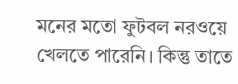মনের মতো ফুটবল নরওয়ে খেলতে পারেনি। কিন্তু তাতে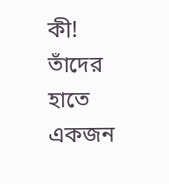কী! তাঁদের হাতে একজন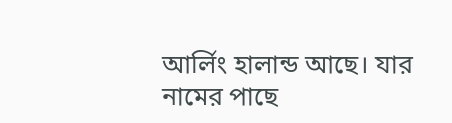আর্লিং হালান্ড আছে। যার নামের পাছে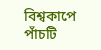বিশ্বকাপে পাঁচটি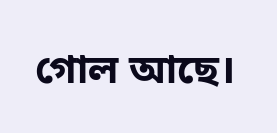গোল আছে।